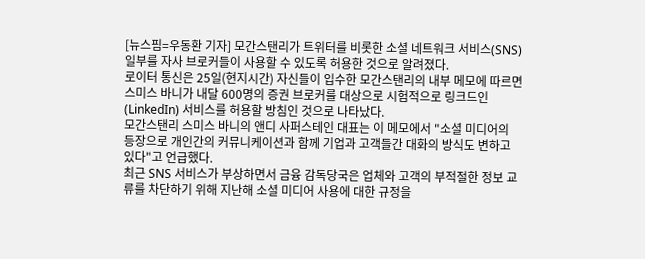[뉴스핌=우동환 기자] 모간스탠리가 트위터를 비롯한 소셜 네트워크 서비스(SNS) 일부를 자사 브로커들이 사용할 수 있도록 허용한 것으로 알려졌다.
로이터 통신은 25일(현지시간) 자신들이 입수한 모간스탠리의 내부 메모에 따르면 스미스 바니가 내달 600명의 증권 브로커를 대상으로 시험적으로 링크드인(LinkedIn) 서비스를 허용할 방침인 것으로 나타났다.
모간스탠리 스미스 바니의 앤디 사퍼스테인 대표는 이 메모에서 "소셜 미디어의 등장으로 개인간의 커뮤니케이션과 함께 기업과 고객들간 대화의 방식도 변하고 있다"고 언급했다.
최근 SNS 서비스가 부상하면서 금융 감독당국은 업체와 고객의 부적절한 정보 교류를 차단하기 위해 지난해 소셜 미디어 사용에 대한 규정을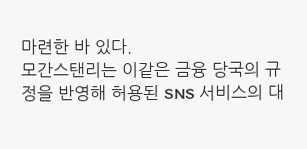마련한 바 있다.
모간스탠리는 이같은 금융 당국의 규정을 반영해 허용된 SNS 서비스의 대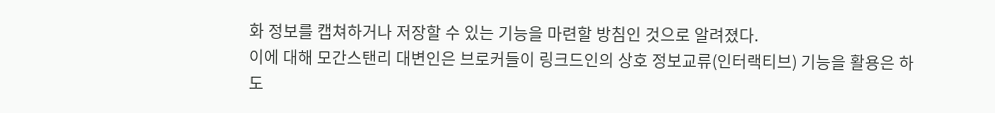화 정보를 캡쳐하거나 저장할 수 있는 기능을 마련할 방침인 것으로 알려졌다.
이에 대해 모간스탠리 대변인은 브로커들이 링크드인의 상호 정보교류(인터랙티브) 기능을 활용은 하도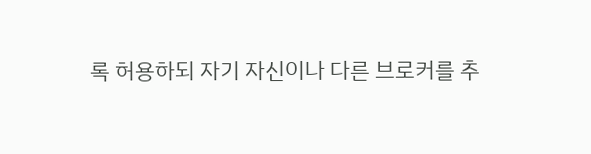록 허용하되 자기 자신이나 다른 브로커를 추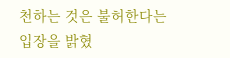천하는 것은 불허한다는 입장을 밝혔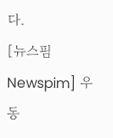다.
[뉴스핌 Newspim] 우동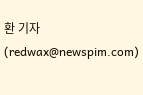환 기자 (redwax@newspim.com)